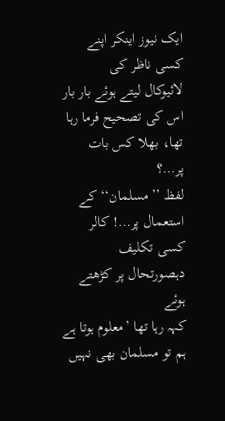ایک نیوز اینکر اپنے کسی ناظر کی
لائیوکال لیتے ہوئے بار بار اس کی تصحیح فرما رہا تھا، بھلا کس بات پر…؟
لفظ ’’مسلمان‘‘ کے استعمال پر…! کالر کسی تکلیف دہصورتحال پر کڑھتے ہوئے
کہہ رہا تھا ’معلوم ہوتا ہے ہم تو مسلمان بھی نہیں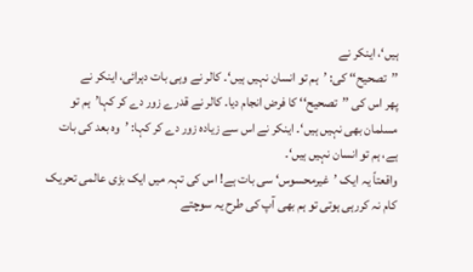ہیں‘، اینکر نے
’’تصحیح‘‘ کی: ’ہم تو انسان نہیں ہیں‘۔ کالر نے وہی بات دہرائی، اینکر نے
پھر اس کی ’’تصحیح‘‘ کا فرض انجام دیا۔ کالر نے قدرے زور دے کر کہا’ہم تو
مسلمان بھی نہیں ہیں‘۔ اینکر نے اس سے زیادہ زور دے کر کہا: ’وہ بعد کی بات
ہے، ہم تو انسان نہیں ہیں‘۔
واقعتاً یہ ایک ’غیرمحسوس‘ سی بات ہے! اس کی تہہ میں ایک بڑی عالمی تحریک
کام نہ کررہی ہوتی تو ہم بھی آپ کی طرح یہ سوچتے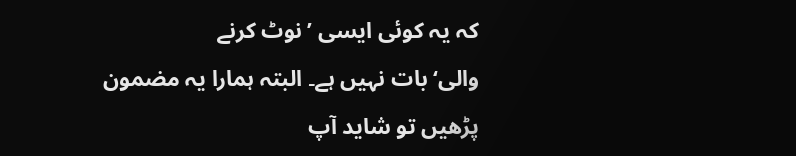کہ یہ کوئی ایسی ’نوٹ کرنے
والی‘ بات نہیں ہے۔ البتہ ہمارا یہ مضمون پڑھیں تو شاید آپ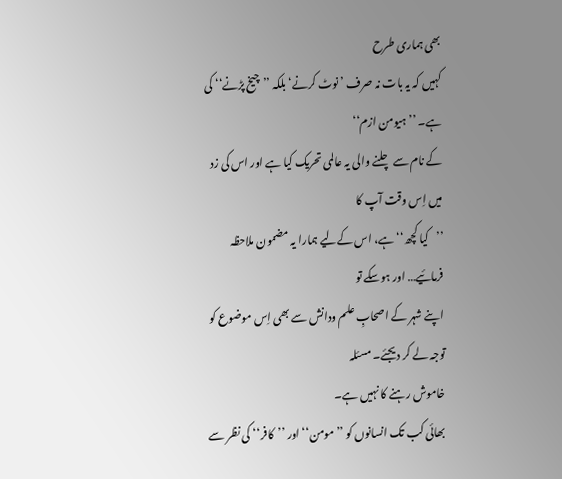بھی ہماری طرح
کہیں کہ یہ بات نہ صرف ’نوٹ کرنے‘ بلکہ ’’چیخ پڑنے‘‘ کی ہے۔ ’’ہیومن ازم‘‘
کے نام سے چلنے والی یہ عالمی تحریک کیا ہے اور اس کی زد میں اِس وقت آپ کا
’’کیا کچھ‘‘ ہے، اس کےلیے ہمارا یہ مضمون ملاحظہ فرمائیے… اور ہوسکے تو
اپنے شہر کے اصحابِ علم ودانش سے بھی اِس موضوع کو توجہ لے کر دیجئے۔ مسئلہ
خاموش رہنے کا نہیں ہے۔
بھائی کب تک انسانوں کو ’’مومن‘‘ اور ’’کافر‘‘ کی نظر سے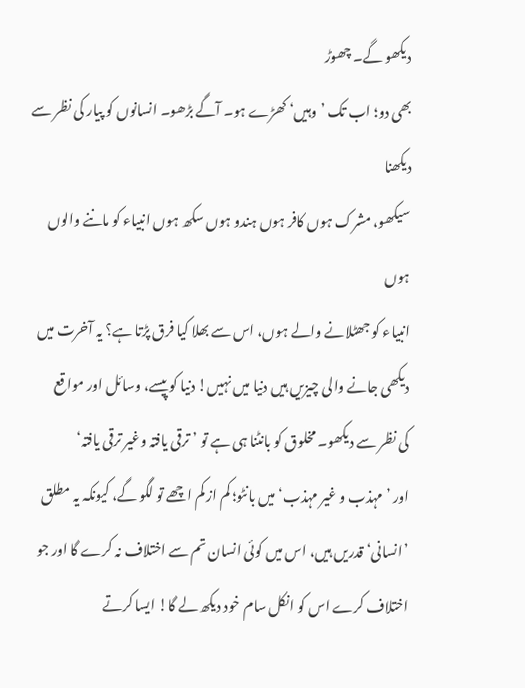دیکھو گے۔ چھوڑ
بھی دو؛ اب تک ’وہیں‘ کھڑے ہو۔ آگے بڑھو۔ انسانوں کو پیار کی نظر سے دیکھنا
سیکھو، مشرک ہوں کافر ہوں ہندو ہوں سکھ ہوں انبیاء کو ماننے والوں ہوں
انبیاء کو جھٹلانے والے ہوں، اس سے بھلا کیا فرق پڑتا ہے؟ یہ آخرت میں
دیکھی جانے والی چیزیں ہیں دنیا میں نہیں! دنیا کو پیسے، وسائل اور مواقع
کی نظر سے دیکھو۔ مخلوق کو بانٹنا ہی ہے تو ’ترقی یافتہ وغیر ترقی یافتہ‘
اور ’مہذب و غیر مہذب‘ میں بانٹو؛ کم از کم اچھے تو لگو گے، کیونکہ یہ مطلق
’انسانی‘ قدریں ہیں، اس میں کوئی انسان تم سے اختلاف نہ کرے گا اور جو
اختلاف کرے اس کو انکل سام خود دیکھ لے گا! ایسا کرتے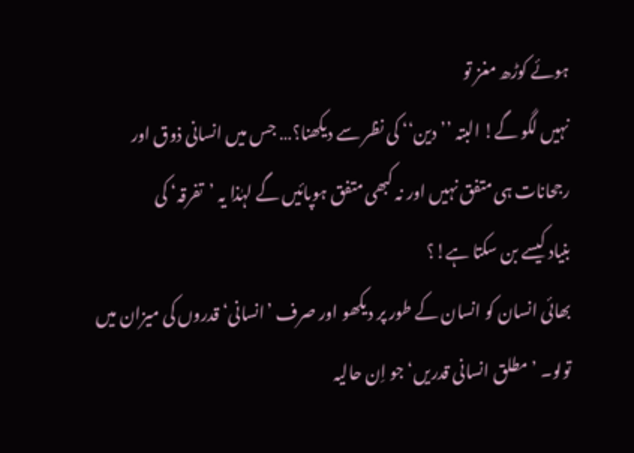ہوئے کوڑھ مغز تو
نہیں لگو گے! البتہ ’’دین‘‘ کی نظر سے دیکھنا؟… جس میں انسانی ذوق اور
رجحانات ہی متفق نہیں اور نہ کبھی متفق ہوپائیں گے لہٰذا یہ ’تفرقہ‘ کی
بنیاد کیسے بن سکتا ہے!؟
بھائی انسان کو انسان کے طور پر دیکھو اور صرف ’انسانی‘ قدروں کی میزان میں
تولو۔ ’مطلق انسانی قدریں‘ جو اِن حالیہ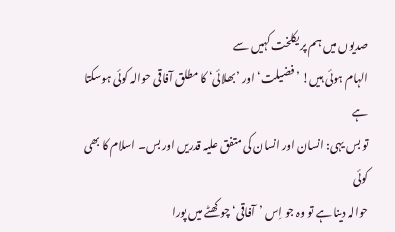صدیوں میں ہم پر یکلخت کہیں سے
الہام ہوئی ہیں! ’فضیلت‘ اور ’بھلائی‘ کا مطلق آفاقی حوالہ کوئی ہوسکتا ہے
تو بس یہی: انسان اور انسان کی متفق علیہ قدریں اور بس۔ اسلام کا بھی کوئی
حوالہ دینا ہے تو وہ جو اِس ’آفاقی‘ چوکھٹے میں پورا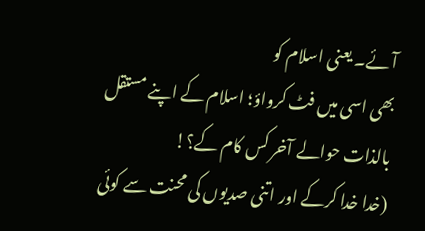آئے۔ یعنی اسلام کو
بھی اسی میں فٹ کرواؤ؛ اسلام کے اپنے مستقل بالذات حوالے آخر کس کام کے؟!
(خدا خدا کرکے اور اتنی صدیوں کی محنت سے کوئی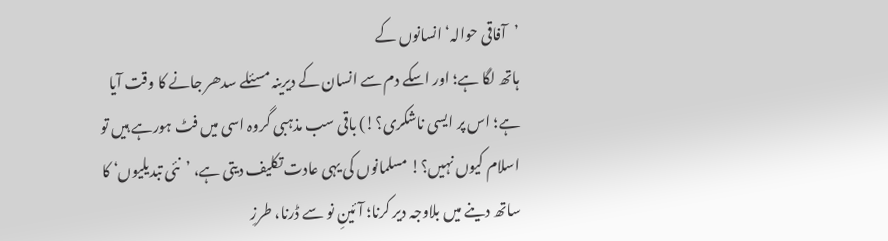’آفاقی حوالہ‘ انسانوں کے
ہاتھ لگا ہے؛ اور اسکے دم سے انسان کے دیرینہ مسئلے سدھر جانے کا وقت آیا
ہے؛ اس پر ایسی ناشکری؟!) باقی سب مذہبی گروہ اسی میں فٹ ہورہے ہیں تو
اسلام کیوں نہیں؟! مسلمانوں کی یہی عادت تکلیف دیتی ہے، ’نئی تبدیلیوں‘ کا
ساتھ دینے میں بلاوجہ دیر کرنا؛ آئینِ نو سے ڈرنا، طرزِ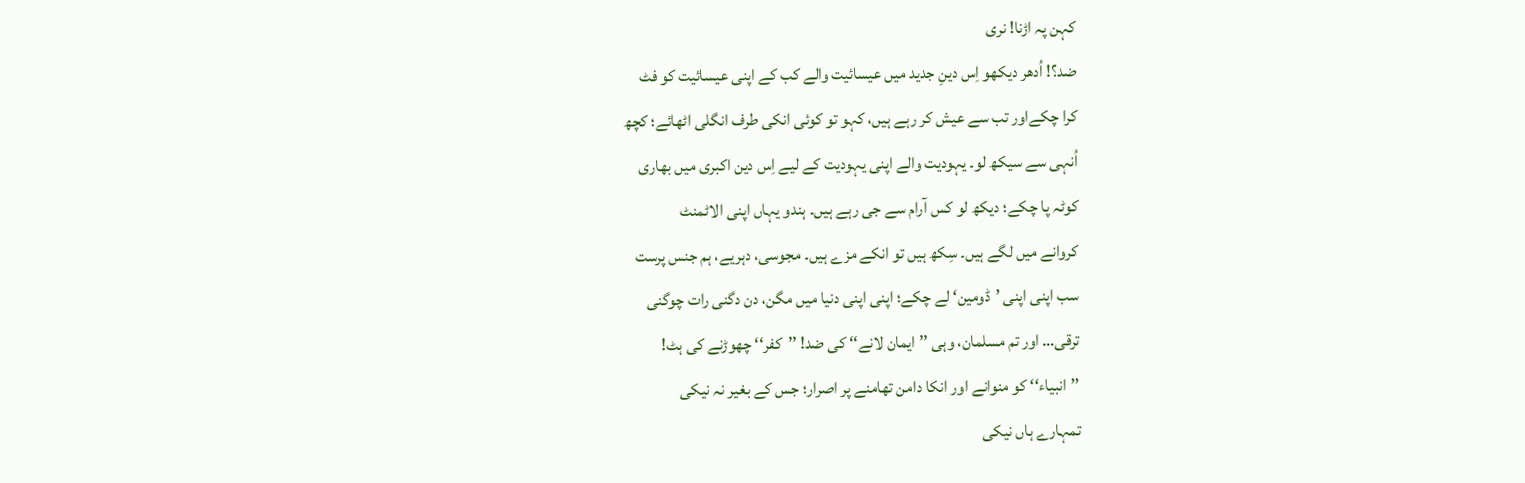کہن پہ اڑنا! نری
ضد؟! اُدھر دیکھو اِس دینِ جدید میں عیسائیت والے کب کے اپنی عیسائیت کو فٹ
کرا چکےاور تب سے عیش کر رہے ہیں، کہو تو کوئی انکی طرف انگلی اٹھائے؛ کچھ
اُنہی سے سیکھ لو۔ یہودیت والے اپنی یہودیت کے لیے اِس دین اکبری میں بھاری
کوٹہ پا چکے؛ دیکھ لو کس آرام سے جی رہے ہیں۔ ہندو یہاں اپنی الاٹمنٹ
کروانے میں لگے ہیں۔ سِکھ ہیں تو انکے مزے ہیں۔ مجوسی، دہریے، ہم جنس پرست
سب اپنی اپنی ’ڈومین‘ لے چکے؛ اپنی اپنی دنیا میں مگن، دن دگنی رات چوگنی
ترقی… اور تم مسلمان، وہی ’’ایمان لانے‘‘ کی ضد! ’’کفر‘‘ چھوڑنے کی ہٹ!
’’انبیاء‘‘ کو منوانے اور انکا دامن تھامنے پر اصرار؛ جس کے بغیر نہ نیکی
تمہارے ہاں نیکی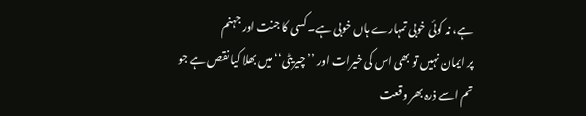ہے، نہ کوئی خوبی تمہارے ہاں خوبی ہے۔ کسی کا جنت اور جہنم
پر ایمان نہیں تو بھی اس کی خیرات اور ’’چیریٹی‘‘ میں بھلا کیا نقص ہے جو
تم اسے ذرہ بھر وقعت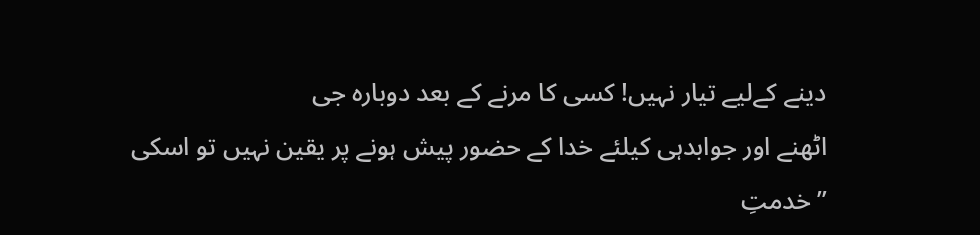دینے کےلیے تیار نہیں! کسی کا مرنے کے بعد دوبارہ جی
اٹھنے اور جوابدہی کیلئے خدا کے حضور پیش ہونے پر یقین نہیں تو اسکی
’’خدمتِ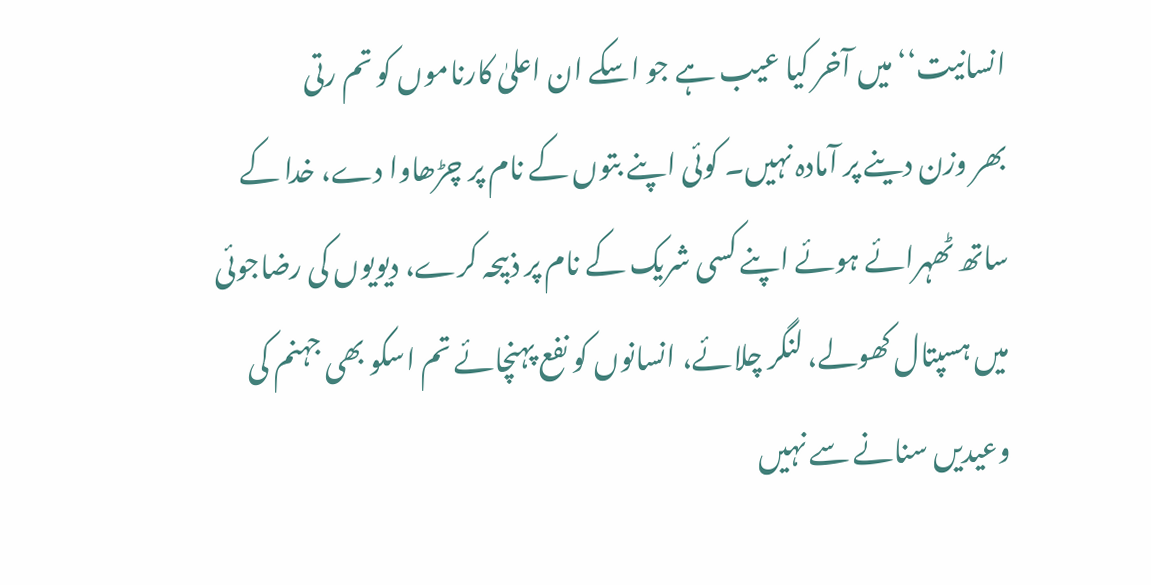انسانیت‘‘ میں آخر کیا عیب ہے جو اسکے ان اعلیٰ کارناموں کو تم رتی
بھر وزن دینے پر آمادہ نہیں۔ کوئی اپنے بتوں کے نام پر چڑھاوا دے، خدا کے
ساتھ ٹھہرائے ہوئے اپنے کسی شریک کے نام پر ذبیحہ کرے، دیویوں کی رضاجوئی
میں ہسپتال کھولے، لنگر چلائے، انسانوں کو نفع پہنچائے تم اسکو بھی جہنم کی
وعیدیں سنانے سے نہیں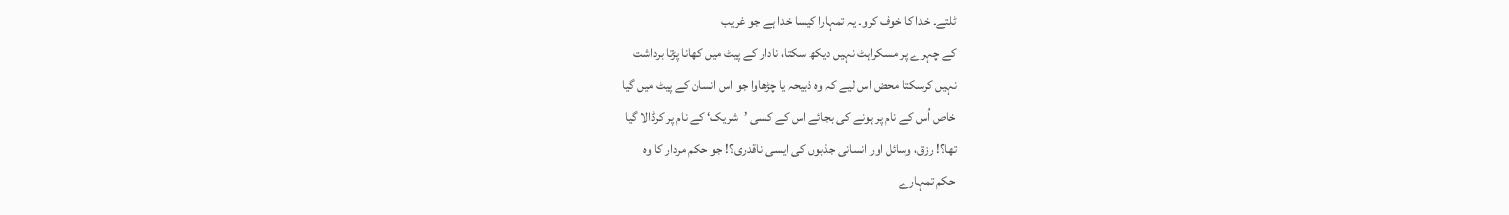ٹلتے۔ خدا کا خوف کرو۔ یہ تمہارا کیسا خدا ہے جو غریب
کے چہرے پر مسکراہٹ نہیں دیکھ سکتا، نادار کے پیٹ میں کھانا پڑتا برداشت
نہیں کرسکتا محض اس لیے کہ وہ ذبیحہ یا چڑھاوا جو اس انسان کے پیٹ میں گیا
خاص اُس کے نام پر ہونے کی بجائے اس کے کسی ’شریک‘ کے نام پر کرڈالا گیا
تھا؟! رزق، وسائل اور انسانی جذبوں کی ایسی ناقدری؟! جو حکم مردار کا وہ
حکم تمہارے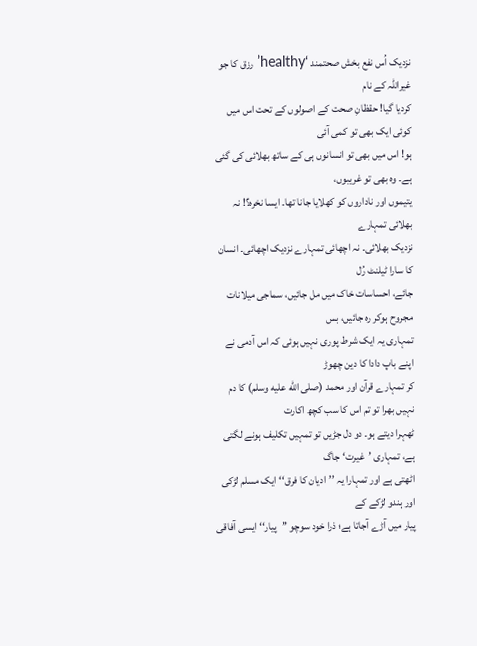نزدیک اُس نفع بخش صحتمند ‘healthy’ رزق کا جو غیراللہ کے نام
کردیا گیا! حقظانِ صحت کے اصولوں کے تحت اس میں کوئی ایک بھی تو کمی آئی
ہو! اس میں بھی تو انسانوں ہی کے ساتھ بھلائی کی گئی ہے۔ وہ بھی تو غریبوں،
یتیموں اور ناداروں کو کھلایا جانا تھا۔ ایسا نخرہ؟! نہ بھلائی تمہارے
نزدیک بھلائی۔ نہ اچھائی تمہارے نزدیک اچھائی۔ انسان کا سارا ٹیلنٹ رُل
جائے، احساسات خاک میں مل جائیں، سماجی میلانات مجروح ہوکر رہ جائیں، بس
تمہاری یہ ایک شرط پوری نہیں ہوئی کہ اس آدمی نے اپنے باپ دادا کا دین چھوڑ
کر تمہارے قرآن اور محمد (صلى الله عليه وسلم) کا دم نہیں بھرا تو تم اس کا سب کچھ اکارت
ٹھہرا دیتے ہو۔ دو دل جڑیں تو تمہیں تکلیف ہونے لگتی ہے، تمہاری ’غیرت‘ جاگ
اٹھتی ہے اور تمہارا یہ ’’ادیان کا فرق‘‘ ایک مسلم لڑکی اور ہندو لڑکے کے
پیار میں آڑے آجاتا ہے؛ ذرا خود سوچو ’’پیار‘‘ ایسی آفاقی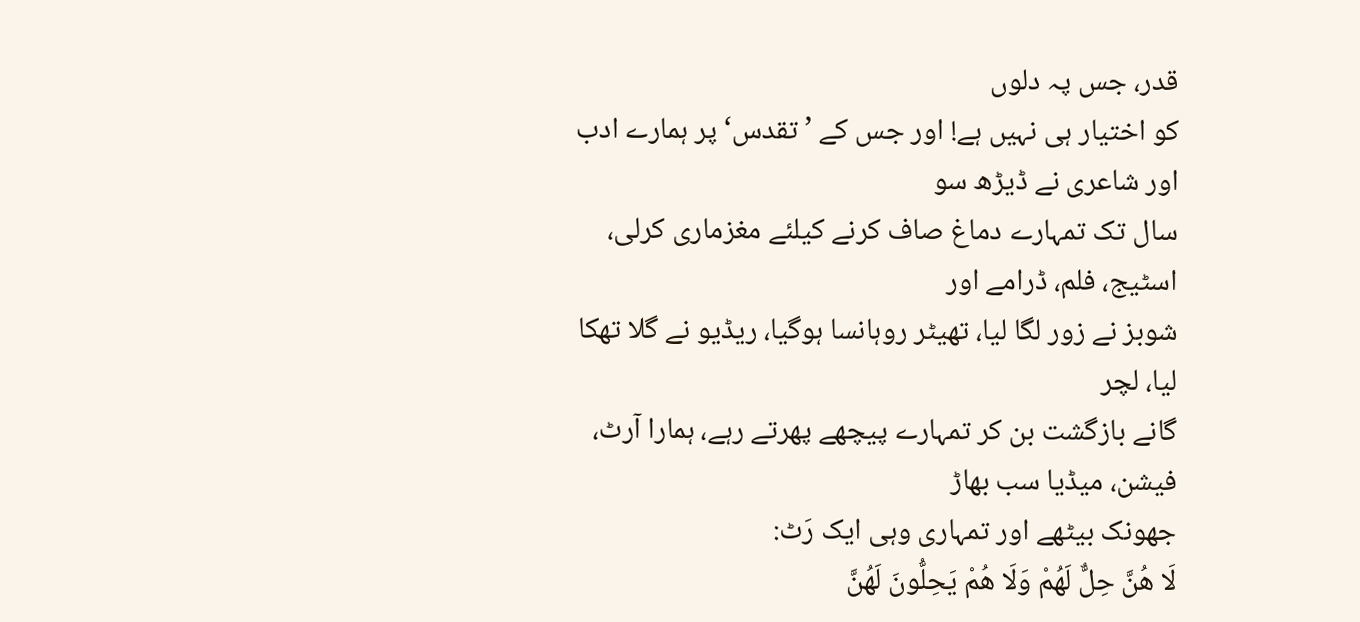قدر، جس پہ دلوں
کو اختیار ہی نہیں ہے! اور جس کے ’تقدس‘ پر ہمارے ادب اور شاعری نے ڈیڑھ سو
سال تک تمہارے دماغ صاف کرنے کیلئے مغزماری کرلی، اسٹیج، فلم، ڈرامے اور
شوبز نے زور لگا لیا، تھیٹر روہانسا ہوگیا، ریڈیو نے گلا تھکا لیا، لچر
گانے بازگشت بن کر تمہارے پیچھے پھرتے رہے، ہمارا آرٹ، فیشن، میڈیا سب بھاڑ
جھونک بیٹھے اور تمہاری وہی ایک رَٹ:
لَا هُنَّ حِلٌّ لَهُمْ وَلَا هُمْ يَحِلُّونَ لَهُنَّ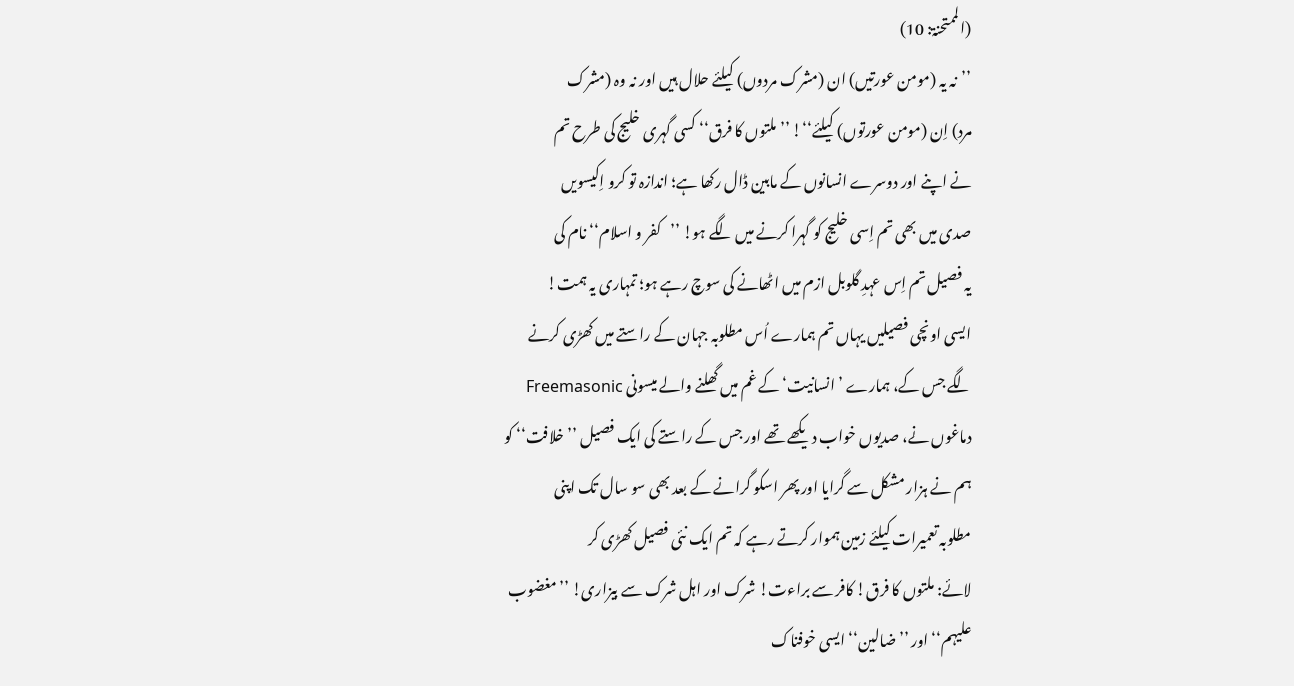(الممتحنۃ: 10)
’’نہ یہ (مومن عورتیں) ان (مشرک مردوں) کیلئے حلال ہیں اور نہ وہ (مشرک
مرد) اِن (مومن عورتوں) کیلئے‘‘! ’’ملتوں کا فرق‘‘ کسی گہری خلیج کی طرح تم
نے اپنے اور دوسرے انسانوں کے مابین ڈال رکھا ہے؛ اندازہ تو کرو اِکیسویں
صدی میں بھی تم اِسی خلیج کو گہرا کرنے میں لگے ہو! ’’کفر و اسلام‘‘ نام کی
یہ فصیل تم اِس عہدِ گلوبل ازم میں اٹھانے کی سوچ رہے ہو؛ تمہاری یہ ہمت!
ایسی اونچی فصیلیں یہاں تم ہمارے اُس مطلوبہ جہان کے راستے میں کھڑی کرنے
لگے جس کے، ہمارے ’انسانیت‘ کے غم میں گھلنے والے میسونی Freemasonic
دماغوں نے، صدیوں خواب دیکھے تھے اور جس کے راستے کی ایک فصیل ’’خلافت‘‘ کو
ہم نے ہزار مشکل سے گرایا اور پھر اسکو گرانے کے بعد بھی سو سال تک اپنی
مطلوبہ تعمیرات کیلئے زمین ہموار کرتے رہے کہ تم ایک نئی فصیل کھڑی کر
لائے: ملتوں کا فرق! کافر سے براءت! شرک اور اہل شرک سے بیزاری! ’’مغضوب
علیہم‘‘ اور ’’ضالین‘‘ ایسی خوفناک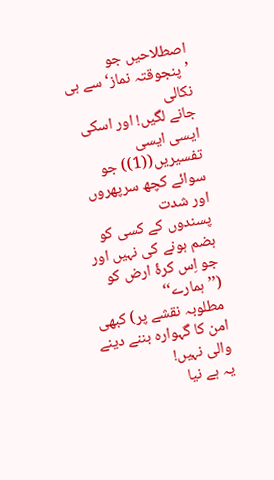اصطلاحیں جو ’پنجوقتہ نماز‘ سے ہی نکالی
جانے لگیں! اور اسکی ایسی ایسی تفسیریں((1)) جو سوائے کچھ سرپھروں اور شدت
پسندوں کے کسی کو ہضم ہونے کی نہیں اور جو اِس کرۂ ارض کو (’’ہمارے‘‘
مطلوبہ نقشے پر) کبھی امن کا گہوارہ بننے دینے والی نہیں!
یہ ہے نیا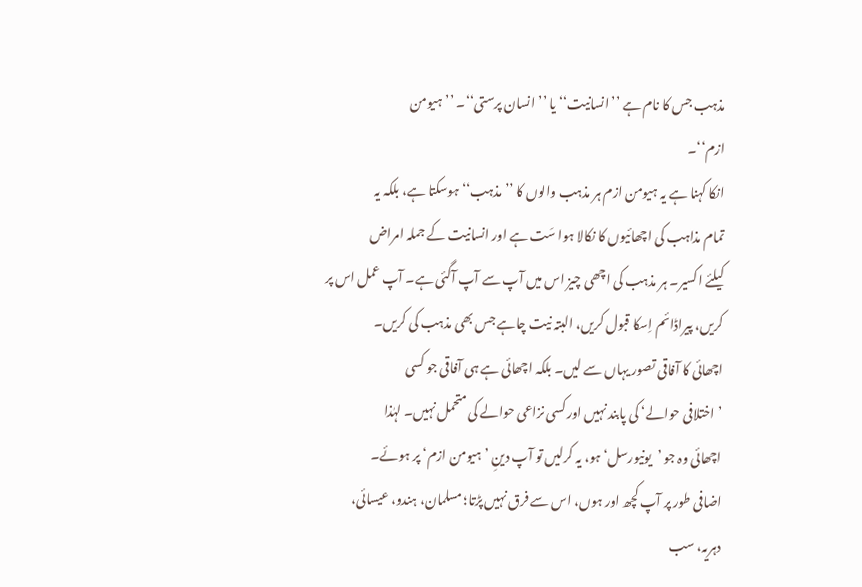مذہب جس کا نام ہے ’’انسانیت‘‘ یا ’’انسان پرستی‘‘۔ ’’ہیومن
ازم‘‘۔
انکا کہنا ہے یہ ہیومن ازم ہر مذہب والوں کا ’’مذہب‘‘ ہوسکتا ہے، بلکہ یہ
تمام مذاہب کی اچھائیوں کا نکالا ہوا سَت ہے اور انسانیت کے جملہ امراض
کیلئے اکسیر۔ ہر مذہب کی اچھی چیز اس میں آپ سے آپ آگئی ہے۔ آپ عمل اس پر
کریں، پیراڈائم اِسکا قبول کریں، البتہ نیت چاہے جس بھی مذہب کی کریں۔
اچھائی کا آفاقی تصور یہاں سے لیں۔ بلکہ اچھائی ہے ہی آفاقی جو کسی
’اختلافی حوالے‘ کی پابند نہیں اور کسی نزاعی حوالے کی متحمل نہیں۔ لہٰذا
اچھائی وہ جو ’یونیورسل‘ ہو، یہ کرلیں تو آپ دینِ ’ہیومن ازم‘ پر ہوئے۔
اضافی طور پر آپ کچھ اور ہوں، اس سے فرق نہیں پڑتا؛ مسلمان، ہندو، عیسائی،
دہریہ، سب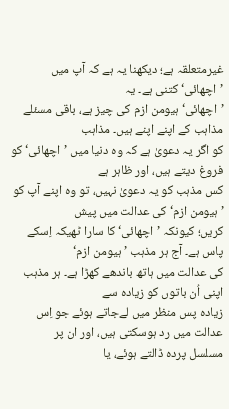غیرمتعلقہ ہے؛ دیکھنا یہ ہے کہ آپ میں ’اچھائی‘ کتنی ہے۔ یہ
’اچھائی‘ ہیومن ازم کی چیز ہے، باقی مسئلے مذاہب کے اپنے اپنے ہیں۔ مذاہب
کو اگر یہ دعویٰ ہے کہ وہ دنیا میں ’اچھائی‘ کو فروغ دیتے ہیں، اور ظاہر ہے
کس مذہب کو یہ دعویٰ نہیں، تو وہ اپنے آپ کو ’ہیومن ازم‘ کی عدالت میں پیش
کریں؛ کیونکہ ’اچھائی‘ کا سارا ٹھیکہ اِسکے پاس ہے۔ آج ہر مذہب ’ہیومن ازم‘
کی عدالت میں ہاتھ باندھے کھڑا ہے۔ ہر مذہب اپنی اُن باتوں کو زیادہ سے
زیادہ پس منظر میں لےجاتے ہوئے جو اِس عدالت میں رد ہوسکتی ہیں، اور ان پر
مسلسل پردہ ڈالتے ہوئے، یا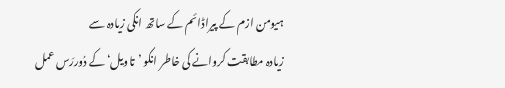ہیومن ازم کے پیراڈائم کے ساتھ انکی زیادہ سے
زیادہ مطابقت کروانے کی خاطر انکو ’تاویل‘ کے دُوررَس عمل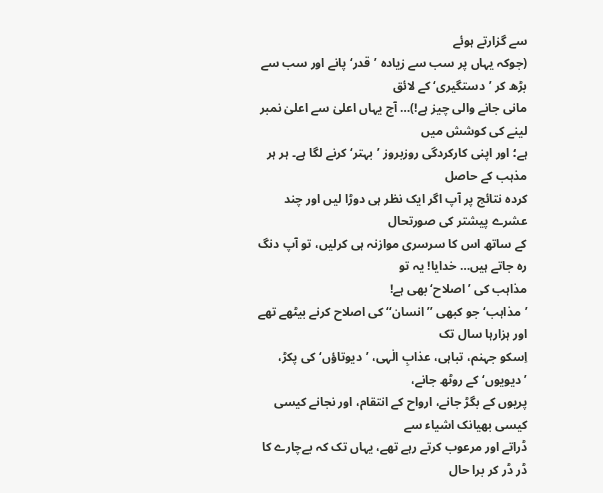سے گزارتے ہوئے
(جوکہ یہاں پر سب سے زیادہ ’قدر‘ پانے اور سب سے بڑھ کر ’دستگیری‘ کے لائق
مانی جانے والی چیز ہے!)… آج یہاں اعلیٰ سے اعلیٰ نمبر لینے کی کوشش میں
ہے؛ اور اپنی کارکردگی روزبروز ’بہتر‘ کرنے لگا ہے۔ ہر ہر مذہب کے حاصل
کردہ نتائج پر آپ اگر ایک نظر ہی دوڑا لیں اور چند عشرے پیشتر کی صورتحال
کے ساتھ اس کا سرسری موازنہ ہی کرلیں، تو آپ دنگ رہ جاتے ہیں… خدایا! یہ تو
مذاہب کی ’اصلاح‘ بھی ہے!
’مذاہب‘ جو کبھی ’’انسان‘‘ کی اصلاح کرنے بیٹھے تھے اور ہزارہا سال تک
اِسکو جہنم، تباہی، عذابِ الٰہی، ’دیوتاؤں‘ کی پکڑ، ’دیویوں‘ کے روٹھ جانے،
پریوں کے بگڑ جانے، ارواح کے انتقام، اور نجانے کیسی کیسی بھیانک اشیاء سے
ڈراتے اور مرعوب کرتے رہے تھے، یہاں تک کہ بےچارے کا ڈر ڈر کر برا حال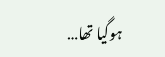ہوگیا تھا…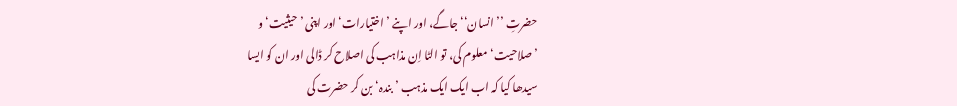حضرتِ ’’انسان‘‘ جاگے، اور اپنے ’اختیارات‘ اور اپنی ’حیثیت‘ و
’صلاحیت‘ معلوم کی، تو الٹا اِن مذاہب کی اصلاح کر ڈالی اور ان کو ایسا
سیدھا کیا کہ اب ایک ایک مذہب ’بندہ‘ بن کر حضرت کی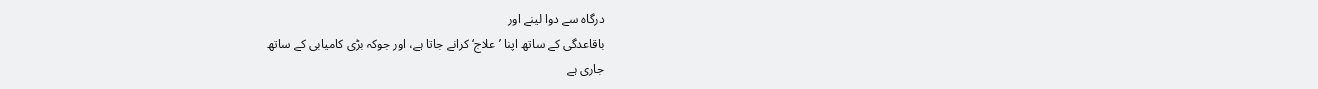درگاہ سے دوا لینے اور
باقاعدگی کے ساتھ اپنا ’علاج‘ کرانے جاتا ہے، اور جوکہ بڑی کامیابی کے ساتھ
جاری ہے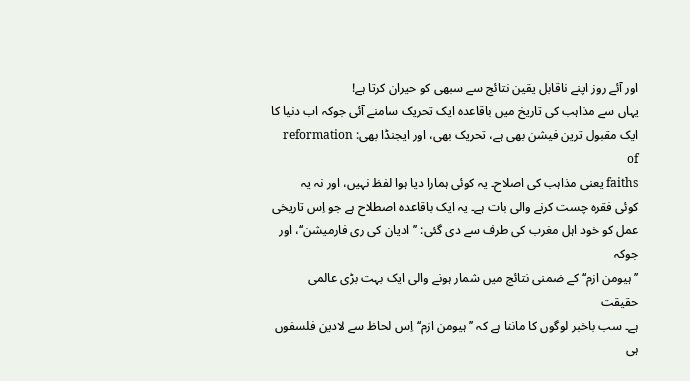اور آئے روز اپنے ناقابل یقین نتائج سے سبھی کو حیران کرتا ہے!
یہاں سے مذاہب کی تاریخ میں باقاعدہ ایک تحریک سامنے آئی جوکہ اب دنیا کا
ایک مقبول ترین فیشن بھی ہے، تحریک بھی، اور ایجنڈا بھی: reformation of
faiths یعنی مذاہب کی اصلاح۔ یہ کوئی ہمارا دیا ہوا لفظ نہیں، اور نہ یہ
کوئی فقرہ چست کرنے والی بات ہے۔ یہ ایک باقاعدہ اصطلاح ہے جو اِس تاریخی
عمل کو خود اہل مغرب کی طرف سے دی گئی: ’’ادیان کی ری فارمیشن‘‘، اور جوکہ
’’ہیومن ازم‘‘ کے ضمنی نتائج میں شمار ہونے والی ایک بہت بڑی عالمی حقیقت
ہے۔ سب باخبر لوگوں کا ماننا ہے کہ ’’ہیومن ازم‘‘اِس لحاظ سے لادین فلسفوں
ہی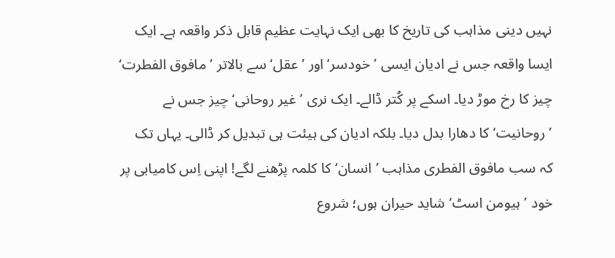نہیں دینی مذاہب کی تاریخ کا بھی ایک نہایت عظیم قابل ذکر واقعہ ہے۔ ایک
ایسا واقعہ جس نے ادیان ایسی ’خودسر‘ اور ’عقل‘ سے بالاتر ’مافوق الفطرت‘
چیز کا رخ موڑ دیا۔ اسکے پر کُتر ڈالے۔ ایک نری ’غیر روحانی‘ چیز جس نے
’روحانیت‘ کا دھارا بدل دیا۔ بلکہ ادیان کی ہیئت ہی تبدیل کر ڈالی۔ یہاں تک
کہ سب مافوق الفطری مذاہب ’انسان‘ کا کلمہ پڑھنے لگے! اپنی اِس کامیابی پر
خود ’ہیومن اسٹ‘ شاید حیران ہوں؛ شروع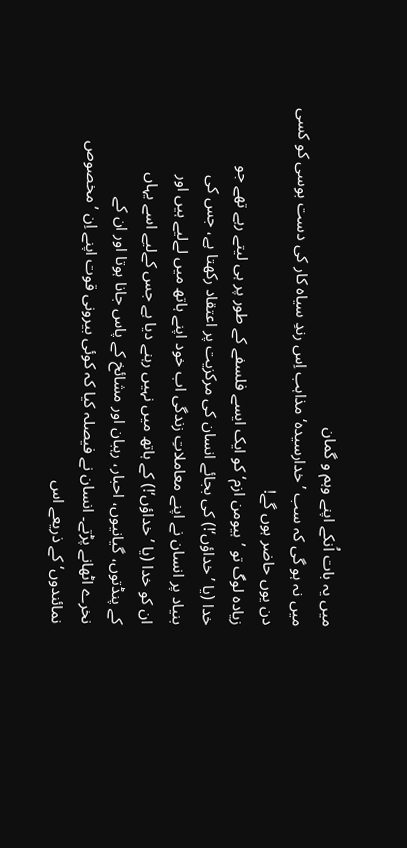میں یہ بات اُنکے اپنے وہم و گمان
میں نہ ہو گی کہ سب ’خدارسیدہ‘ مذاہب اِس رندِ سیاہ کار کی دست بوسی کو کسی
دن یوں حاضر ہوں گے!
زیادہ لوگ تو ’ہیومن ازم‘ کو ایک ایسے فلسفے کے طور پر ہی لیتے رہے تھے جو
خدا (یا ’خداؤں‘!) کی بجائے انسان کی مرکزیت پر اعتقاد رکھتا ہے، جس کی
بنیاد پر انسان نے اپنے معاملاتِ زندگی اب خود اپنے ہاتھ میں لےلیے ہیں اور
ان کو خدا (یا ’خداؤں‘!) کے ہاتھ میں نہیں رہنے دیا ہے جس کےلیے اسے یہاں
کے پنڈتوں، گیانیوں، احبار، رہبان اور مشائخ کے پاس جانا ہوتا اور ان کے
نخرے اٹھانے پڑتے۔ انسان نے فیصلہ کیا کہ کوئی بیرونی قوت اپنے اِن ’مخصوص
نمائندوں‘ کے ذریعے اس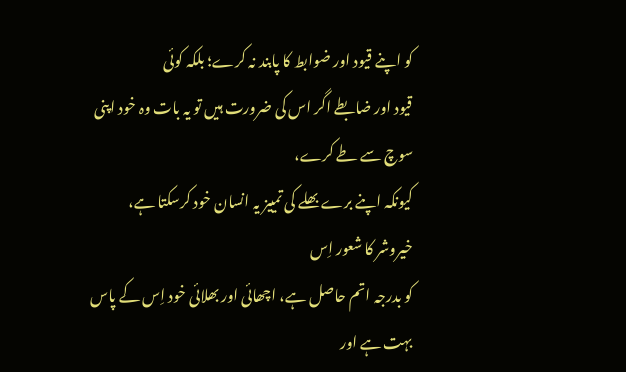کو اپنے قیود اور ضوابط کا پابند نہ کرے؛ بلکہ کوئی
قیود اور ضابطے اگر اس کی ضرورت ہیں تو یہ بات وہ خود اپنی سوچ سے طے کرے،
کیونکہ اپنے برے بھلے کی تمییز یہ انسان خود کرسکتا ہے، خیروشر کا شعور اِس
کو بدرجہ اتم حاصل ہے، اچھائی اور بھلائی خود اِس کے پاس بہت ہے اور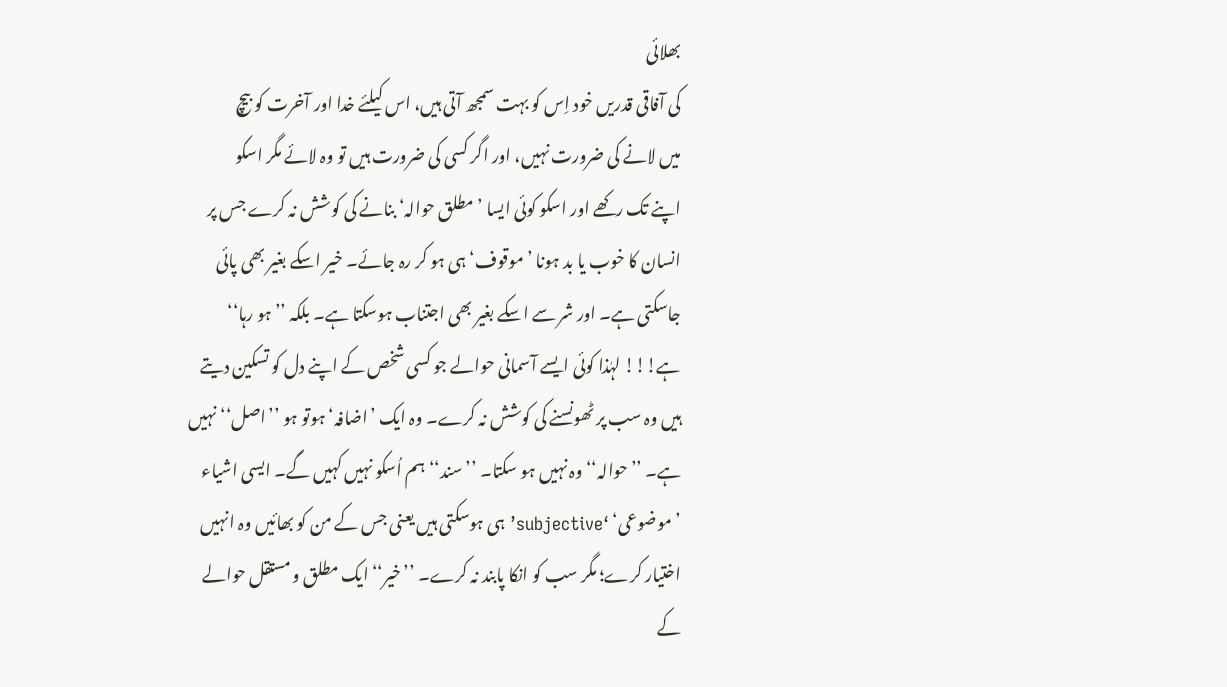بھلائی
کی آفاقی قدریں خود اِس کو بہت سمجھ آتی ہیں، اس کیلئے خدا اور آخرت کو بیچ
میں لانے کی ضرورت نہیں، اور اگر کسی کی ضرورت ہیں تو وہ لائے مگر اسکو
اپنے تک رکھے اور اسکو کوئی ایسا ’مطلق حوالہ‘ بنانے کی کوشش نہ کرے جس پر
انسان کا خوب یا بد ہونا ’موقوف‘ ہی ہو کر رہ جائے۔ خیر اسکے بغیر بھی پائی
جاسکتی ہے۔ اور شر سے اسکے بغیر بھی اجتناب ہوسکتا ہے۔ بلکہ ’’ہو رہا‘‘
ہے!!! لہٰذا کوئی ایسے آسمانی حوالے جو کسی شخص کے اپنے دل کو تسکین دیتے
ہیں وہ سب پر ٹھونسنے کی کوشش نہ کرے۔ وہ ایک ’اضافہ‘ ہوتو ہو ’’اصل‘‘ نہیں
ہے۔ ’’حوالہ‘‘ وہ نہیں ہو سکتا۔ ’’سند‘‘ ہم اُسکو نہیں کہیں گے۔ ایسی اشیاء
’موضوعی‘ ‘subjective’ ہی ہوسکتی ہیں یعنی جس کے من کو بھائیں وہ انہیں
اختیار کرے؛ مگر سب کو انکا پابند نہ کرے۔ ’’خیر‘‘ ایک مطلق و مستقل حوالے
کے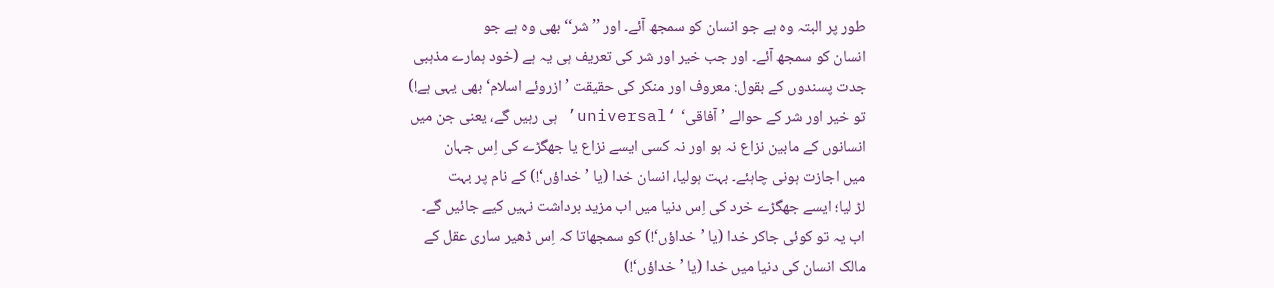طور پر البتہ وہ ہے جو انسان کو سمجھ آئے۔ اور ’’شر‘‘ بھی وہ ہے جو
انسان کو سمجھ آئے۔ اور جب خیر اور شر کی تعریف ہی یہ ہے (خود ہمارے مذہبی
جدت پسندوں کے بقول: معروف اور منکر کی حقیقت ’ازروئے اسلام‘ بھی یہی ہے!)
تو خیر اور شر کے حوالے ’آفاقی‘ ‘universal’ ہی رہیں گے، یعنی جن میں
انسانوں کے مابین نزاع نہ ہو اور نہ کسی ایسے نزاع یا جھگڑے کی اِس جہان
میں اجازت ہونی چاہئے۔ بہت ہولیا، انسان خدا (یا ’خداؤں‘!) کے نام پر بہت
لڑ لیا؛ ایسے جھگڑے خرد کی اِس دنیا میں اب مزید برداشت نہیں کیے جائیں گے۔
اب یہ تو کوئی جاکر خدا (یا ’خداؤں‘!) کو سمجھاتا کہ اِس ڈھیر ساری عقل کے
مالک انسان کی دنیا میں خدا (یا ’خداؤں‘!)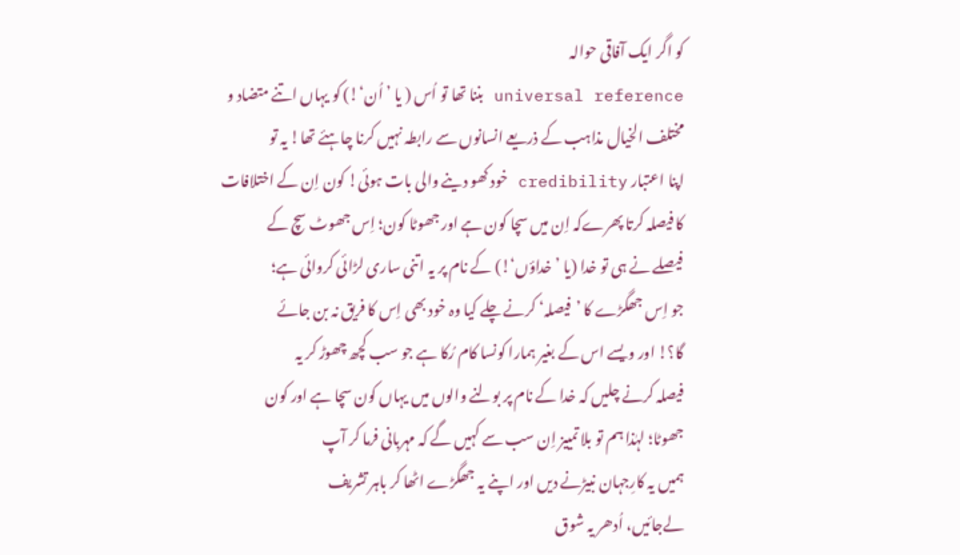کو اگر ایک آفاقی حوالہ
universal reference بننا تھا تو اُس ( یا ’اُن‘!) کو یہاں اتنے متضاد و
مختلف الخیال مذاہب کے ذریعے انسانوں سے رابطہ نہیں کرنا چاہئے تھا! یہ تو
اپنا اعتبار credibility خود کھو دینے والی بات ہوئی! کون اِن کے اختلافات
کا فیصلہ کرتا پھرےکہ اِن میں سچا کون ہے اور جھوٹا کون؛ اِس جھوٹ سچ کے
فیصلے نے ہی تو خدا (یا ’خداؤں‘!) کے نام پر یہ اتنی ساری لڑائی کروائی ہے؛
جو اِس جھگڑے کا ’فیصلہ‘ کرنے چلے کیا وہ خود بھی اِس کا فریق نہ بن جائے
گا؟! اور ویسے اس کے بغیر ہمارا کونسا کام رُکا ہے جو سب کچھ چھوڑ کر یہ
فیصلہ کرنے چلیں کہ خدا کے نام پر بولنے والوں میں یہاں کون سچا ہے اور کون
جھوٹا؛ لہٰذا ہم تو بلا تمییز اِن سب سے کہیں گے کہ مہربانی فرما کر آپ
ہمیں یہ کارِجہان نبیڑنے دیں اور اپنے یہ جھگڑے اٹھا کر باہر تشریف
لےجائیں، اُدھر یہ شوق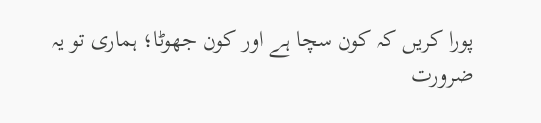پورا کریں کہ کون سچا ہے اور کون جھوٹا؛ ہماری تو یہ
ضرورت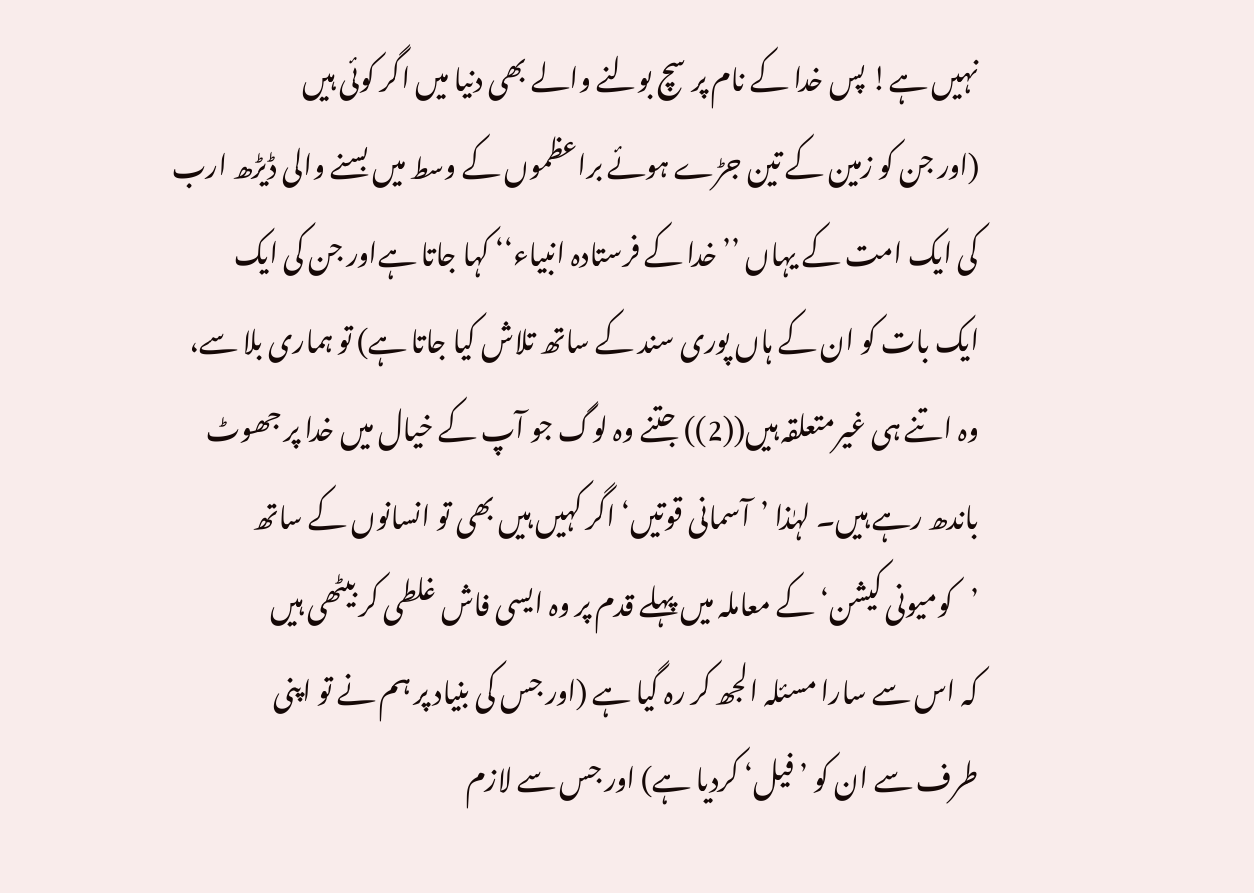نہیں ہے! پس خدا کے نام پر سچ بولنے والے بھی دنیا میں اگر کوئی ہیں
(اور جن کو زمین کے تین جڑے ہوئے براعظموں کے وسط میں بسنے والی ڈیڑھ ارب
کی ایک امت کے یہاں ’’خدا کے فرستادہ انبیاء‘‘ کہا جاتا ہےاور جن کی ایک
ایک بات کو ان کے ہاں پوری سند کے ساتھ تلاش کیا جاتا ہے) تو ہماری بلا سے،
وہ اتنے ہی غیرمتعلقہ ہیں((2)) جتنے وہ لوگ جو آپ کے خیال میں خدا پر جھوٹ
باندھ رہے ہیں۔ لہٰذا ’آسمانی قوتیں‘ اگر کہیں ہیں بھی تو انسانوں کے ساتھ
’کومیونی کیشن‘ کے معاملہ میں پہلے قدم پر وہ ایسی فاش غلطی کر بیٹھی ہیں
کہ اس سے سارا مسئلہ الجھ کر رہ گیا ہے (اور جس کی بنیاد پر ہم نے تو اپنی
طرف سے ان کو ’فیل‘ کردیا ہے) اور جس سے لازم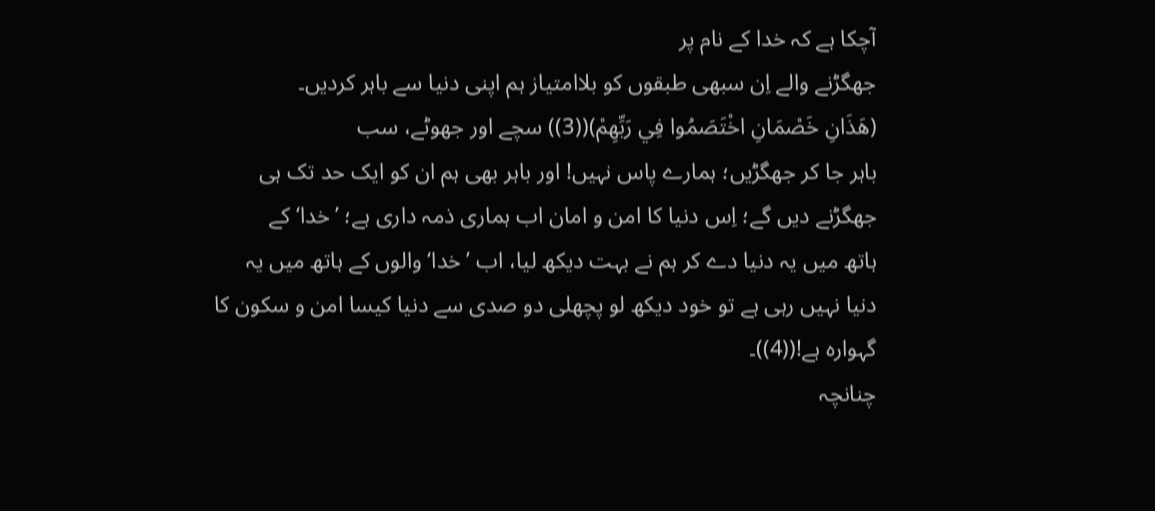آچکا ہے کہ خدا کے نام پر
جھگڑنے والے اِن سبھی طبقوں کو بلاامتیاز ہم اپنی دنیا سے باہر کردیں۔
(هَذَانِ خَصْمَانِ اخْتَصَمُوا فِي رَبِّهِمْ)((3)) سچے اور جھوٹے، سب
باہر جا کر جھگڑیں؛ ہمارے پاس نہیں! اور باہر بھی ہم ان کو ایک حد تک ہی
جھگڑنے دیں گے؛ اِس دنیا کا امن و امان اب ہماری ذمہ داری ہے؛ ’خدا‘ کے
ہاتھ میں یہ دنیا دے کر ہم نے بہت دیکھ لیا، اب ’خدا‘ والوں کے ہاتھ میں یہ
دنیا نہیں رہی ہے تو خود دیکھ لو پچھلی دو صدی سے دنیا کیسا امن و سکون کا
گہوارہ ہے!((4))۔
چنانچہ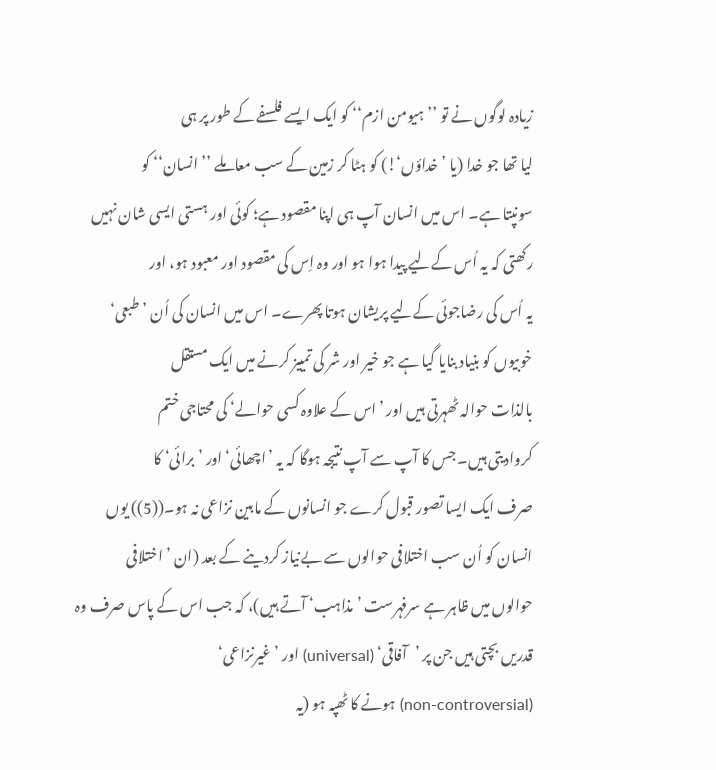زیادہ لوگوں نے تو ’’ہیومن ازم‘‘ کو ایک ایسے فلسفے کے طور پر ہی
لیا تھا جو خدا (یا ’خداؤں‘!) کو ہٹا کر زمین کے سب معاملے ’’انسان‘‘ کو
سونپتا ہے۔ اس میں انسان آپ ہی اپنا مقصود ہے؛ کوئی اور ہستی ایسی شان نہیں
رکھتی کہ یہ اُس کےلیے پیدا ہوا ہو اور وہ اِس کی مقصود اور معبود ہو، اور
یہ اُس کی رضاجوئی کےلیے پریشان ہوتا پھرے۔ اس میں انسان کی اُن ’طبعی‘
خوبیوں کو بنیاد بنایا گیا ہے جو خیر اور شر کی تمییز کرنے میں ایک مستقل
بالذات حوالہ ٹھہرتی ہیں اور ’اس کے علاوہ کسی حوالے‘ کی محتاجی ختم
کروادیتی ہیں۔ جس کا آپ سے آپ نتیجہ ہوگا کہ یہ ’اچھائی‘ اور ’برائی‘ کا
صرف ایک ایسا تصور قبول کرے جو انسانوں کے مابین نزاعی نہ ہو۔((5)) یوں
انسان کو اُن سب اختلافی حوالوں سے بےنیاز کردینے کے بعد (ان ’اختلافی
حوالوں میں ظاہر ہے سرفہرست ’مذاہب‘ آتے ہیں)، کہ جب اس کے پاس صرف وہ
قدریں بچتی ہیں جن پر ’آفاقی‘ (universal) اور ’غیرنزاعی‘
(non-controversial) ہونے کا ٹھپہ ہو (یہ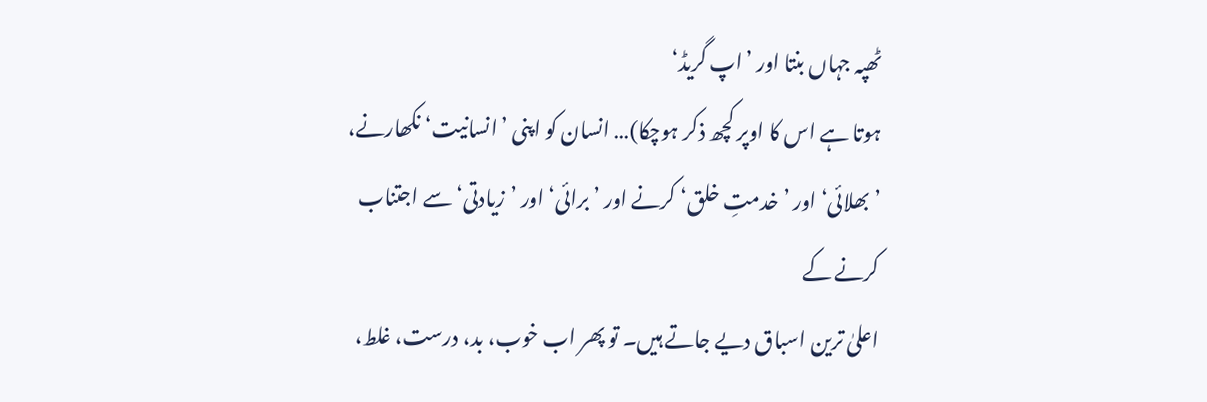ٹھپہ جہاں بنتا اور ’اپ گریڈ‘
ہوتا ہے اس کا اوپر کچھ ذکر ہوچکا)… انسان کو اپنی ’انسانیت‘ نکھارنے،
’بھلائی‘ اور ’خدمتِ خلق‘ کرنے اور ’برائی‘ اور ’زیادتی‘ سے اجتناب کرنے کے
اعلیٰ ترین اسباق دیے جاتے ہیں۔ تو پھر اب خوب، بد، درست، غلط،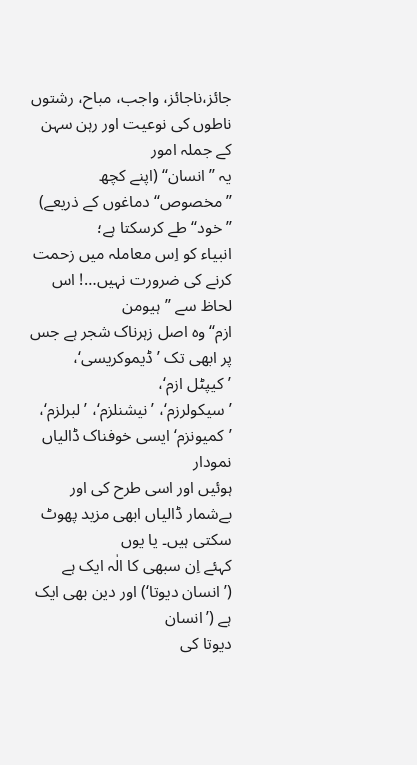جائز،ناجائز، واجب، مباح، رشتوں ناطوں کی نوعیت اور رہن سہن کے جملہ امور
یہ ’’انسان‘‘ (اپنے کچھ ’’مخصوص‘‘ دماغوں کے ذریعے) ’’خود‘‘ طے کرسکتا ہے؛
انبیاء کو اِس معاملہ میں زحمت کرنے کی ضرورت نہیں…! اس لحاظ سے ’’ہیومن
ازم‘‘ وہ اصل زہرناک شجر ہے جس پر ابھی تک ’ڈیموکریسی‘، ’کیپٹل ازم‘،
’سیکولرزم‘، ’نیشنلزم‘، ’لبرلزم‘، ’کمیونزم‘ ایسی خوفناک ڈالیاں نمودار
ہوئیں اور اسی طرح کی اور بےشمار ڈالیاں ابھی مزید پھوٹ سکتی ہیں۔ یا یوں
کہئے اِن سبھی کا الٰہ ایک ہے (’انسان دیوتا‘) اور دین بھی ایک ہے (’انسان
دیوتا کی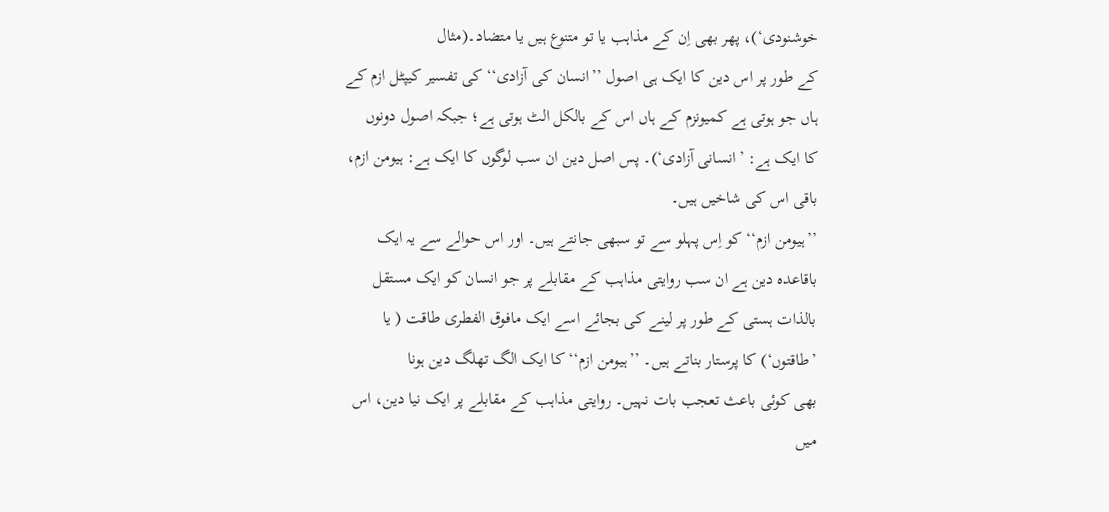خوشنودی‘)، پھر بھی اِن کے مذاہب یا تو متنوع ہیں یا متضاد۔(مثال
کے طور پر اس دین کا ایک ہی اصول ’’انسان کی آزادی‘‘ کی تفسیر کیپٹل ازم کے
ہاں جو ہوتی ہے کمیونزم کے ہاں اس کے بالکل الٹ ہوتی ہے؛ جبکہ اصول دونوں
کا ایک ہے: ’انسانی آزادی‘)۔ پس اصل دین ان سب لوگوں کا ایک ہے: ہیومن ازم،
باقی اس کی شاخیں ہیں۔
’’ہیومن ازم‘‘ کو اِس پہلو سے تو سبھی جانتے ہیں۔ اور اس حوالے سے یہ ایک
باقاعدہ دین ہے ان سب روایتی مذاہب کے مقابلے پر جو انسان کو ایک مستقل
بالذات ہستی کے طور پر لینے کی بجائے اسے ایک مافوق الفطری طاقت ( یا
’طاقتوں‘) کا پرستار بناتے ہیں۔ ’’ہیومن ازم‘‘ کا ایک الگ تھلگ دین ہونا
بھی کوئی باعث تعجب بات نہیں۔ روایتی مذاہب کے مقابلے پر ایک نیا دین، اس
میں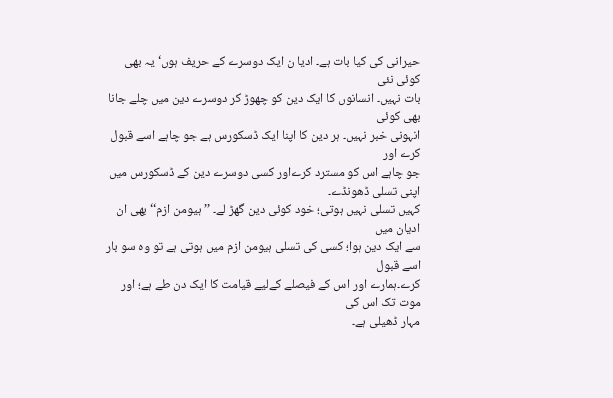حیرانی کی کیا بات ہے۔ ادیا ن ایک دوسرے کے حریف ہوں‘ یہ بھی کوئی نئی
بات نہیں۔ انسانوں کا ایک دین کو چھوڑ کر دوسرے دین میں چلے جانا بھی کوئی
انہونی خبر نہیں۔ ہر دین کا اپنا ایک ڈسکورس ہے جو چاہے اسے قبول کرے اور
جو چاہے اس کو مسترد کرےاور کسی دوسرے دین کے ڈسکورس میں اپنی تسلی ڈھونڈے۔
کہیں تسلی نہیں ہوتی؛ خود کوئی دین گھڑ لے۔ ’’ہیومن ازم‘‘ بھی ان ادیان میں
سے ایک دین ہوا؛ کسی کی تسلی ہیومن ازم میں ہوتی ہے تو وہ سو بار اسے قبول
کرے۔ہمارے اور اس کے فیصلے کےلیے قیامت کا ایک دن طے ہے؛ اور موت تک اس کی
مہار ڈھیلی ہے۔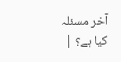آخر مسئلہ کیا ہے؟ |